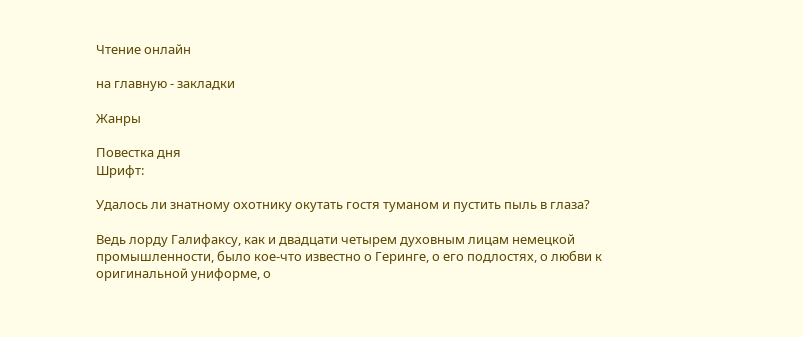Чтение онлайн

на главную - закладки

Жанры

Повестка дня
Шрифт:

Удалось ли знатному охотнику окутать гостя туманом и пустить пыль в глаза?

Ведь лорду Галифаксу, как и двадцати четырем духовным лицам немецкой промышленности, было кое-что известно о Геринге, о его подлостях, о любви к оригинальной униформе, о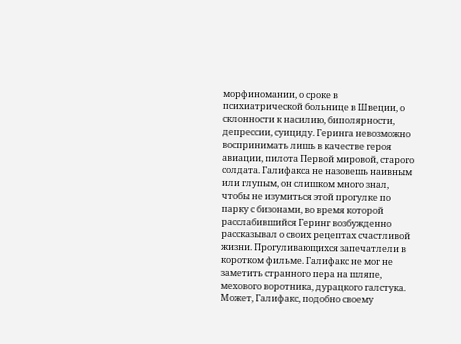морфиномании, о сроке в психиатрической больнице в Швеции, о склонности к насилию, биполярности, депрессии, суициду. Геринга невозможно воспринимать лишь в качестве героя авиации, пилота Первой мировой, старого солдата. Галифакса не назовешь наивным или глупым, он слишком много знал, чтобы не изумиться этой прогулке по парку с бизонами, во время которой расслабившийся Геринг возбужденно рассказывал о своих рецептах счастливой жизни. Прогуливающихся запечатлели в коротком фильме. Галифакс не мог не заметить странного пера на шляпе, мехового воротника, дурацкого галстука. Может, Галифакс, подобно своему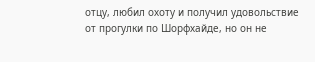отцу, любил охоту и получил удовольствие от прогулки по Шорфхайде, но он не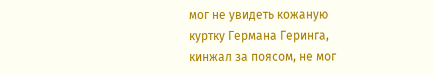мог не увидеть кожаную куртку Германа Геринга, кинжал за поясом, не мог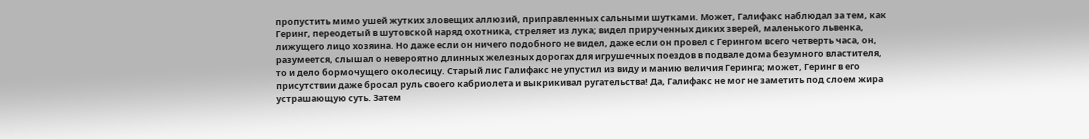пропустить мимо ушей жутких зловещих аллюзий, приправленных сальными шутками. Может, Галифакс наблюдал за тем, как Геринг, переодетый в шутовской наряд охотника, стреляет из лука; видел прирученных диких зверей, маленького львенка, лижущего лицо хозяина. Но даже если он ничего подобного не видел, даже если он провел с Герингом всего четверть часа, он, разумеется, слышал о невероятно длинных железных дорогах для игрушечных поездов в подвале дома безумного властителя, то и дело бормочущего околесицу. Старый лис Галифакс не упустил из виду и манию величия Геринга; может, Геринг в его присутствии даже бросал руль своего кабриолета и выкрикивал ругательства! Да, Галифакс не мог не заметить под слоем жира устрашающую суть. Затем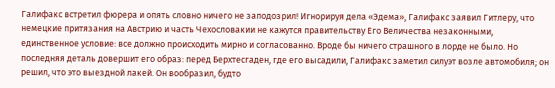Галифакс встретил фюрера и опять словно ничего не заподозрил! Игнорируя дела «Эдема», Галифакс заявил Гитлеру, что немецкие притязания на Австрию и часть Чехословакии не кажутся правительству Его Величества незаконными, единственное условие: все должно происходить мирно и согласованно. Вроде бы ничего страшного в лорде не было. Но последняя деталь довершит его образ: перед Берхтесгаден, где его высадили, Галифакс заметил силуэт возле автомобиля; он решил, что это выездной лакей. Он вообразил, будто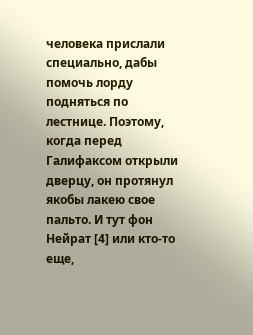человека прислали специально, дабы помочь лорду подняться по лестнице. Поэтому, когда перед Галифаксом открыли дверцу, он протянул якобы лакею свое пальто. И тут фон Нейрат [4] или кто-то еще,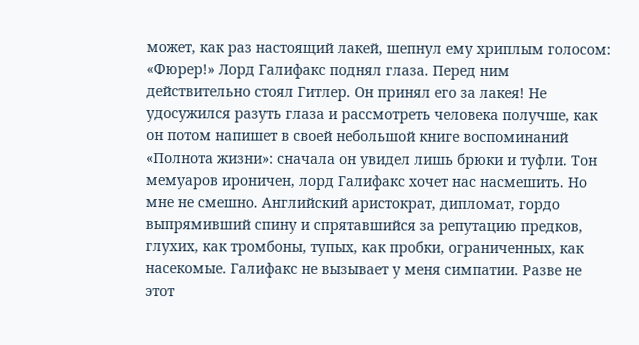может, как раз настоящий лакей, шепнул ему хриплым голосом: «Фюрер!» Лорд Галифакс поднял глаза. Перед ним действительно стоял Гитлер. Он принял его за лакея! Не удосужился разуть глаза и рассмотреть человека получше, как он потом напишет в своей небольшой книге воспоминаний «Полнота жизни»: сначала он увидел лишь брюки и туфли. Тон мемуаров ироничен, лорд Галифакс хочет нас насмешить. Но мне не смешно. Английский аристократ, дипломат, гордо выпрямивший спину и спрятавшийся за репутацию предков, глухих, как тромбоны, тупых, как пробки, ограниченных, как насекомые. Галифакс не вызывает у меня симпатии. Разве не этот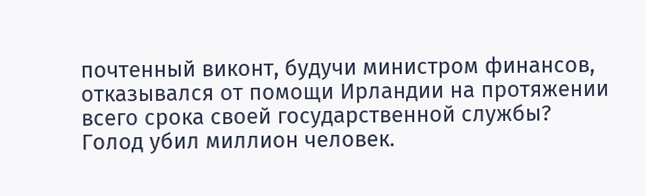почтенный виконт, будучи министром финансов, отказывался от помощи Ирландии на протяжении всего срока своей государственной службы? Голод убил миллион человек.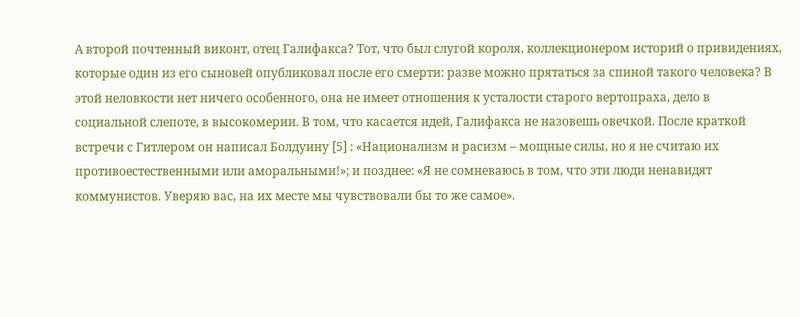А второй почтенный виконт, отец Галифакса? Тот, что был слугой короля, коллекционером историй о привидениях, которые один из его сыновей опубликовал после его смерти: разве можно прятаться за спиной такого человека? В этой неловкости нет ничего особенного, она не имеет отношения к усталости старого вертопраха, дело в социальной слепоте, в высокомерии. В том, что касается идей, Галифакса не назовешь овечкой. После краткой встречи с Гитлером он написал Болдуину [5] : «Национализм и расизм – мощные силы, но я не считаю их противоестественными или аморальными!»; и позднее: «Я не сомневаюсь в том, что эти люди ненавидят коммунистов. Уверяю вас, на их месте мы чувствовали бы то же самое».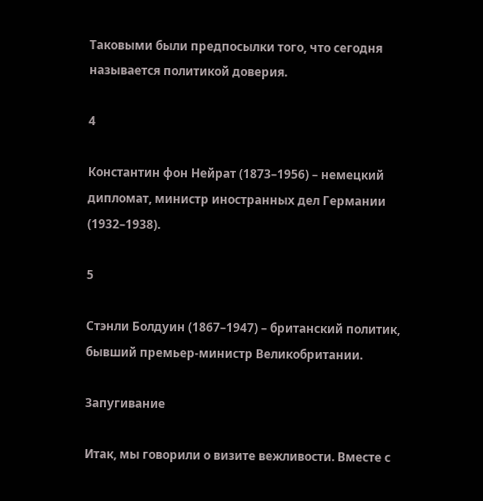Таковыми были предпосылки того, что сегодня называется политикой доверия.

4

Константин фон Нейрат (1873–1956) – немецкий дипломат, министр иностранных дел Германии (1932–1938).

5

Стэнли Болдуин (1867–1947) – британский политик, бывший премьер-министр Великобритании.

Запугивание

Итак, мы говорили о визите вежливости. Вместе с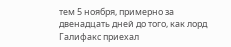тем 5 ноября, примерно за двенадцать дней до того, как лорд Галифакс приехал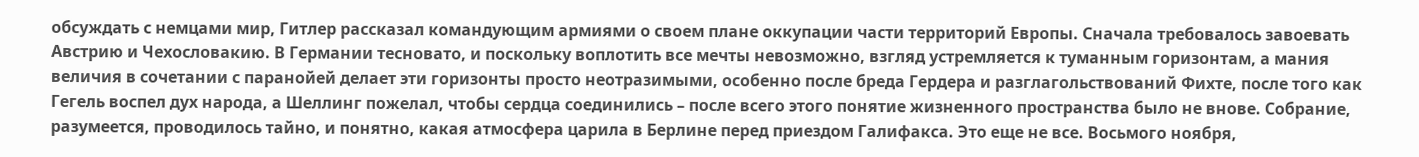обсуждать с немцами мир, Гитлер рассказал командующим армиями о своем плане оккупации части территорий Европы. Сначала требовалось завоевать Австрию и Чехословакию. В Германии тесновато, и поскольку воплотить все мечты невозможно, взгляд устремляется к туманным горизонтам, а мания величия в сочетании с паранойей делает эти горизонты просто неотразимыми, особенно после бреда Гердера и разглагольствований Фихте, после того как Гегель воспел дух народа, а Шеллинг пожелал, чтобы сердца соединились – после всего этого понятие жизненного пространства было не внове. Собрание, разумеется, проводилось тайно, и понятно, какая атмосфера царила в Берлине перед приездом Галифакса. Это еще не все. Восьмого ноября,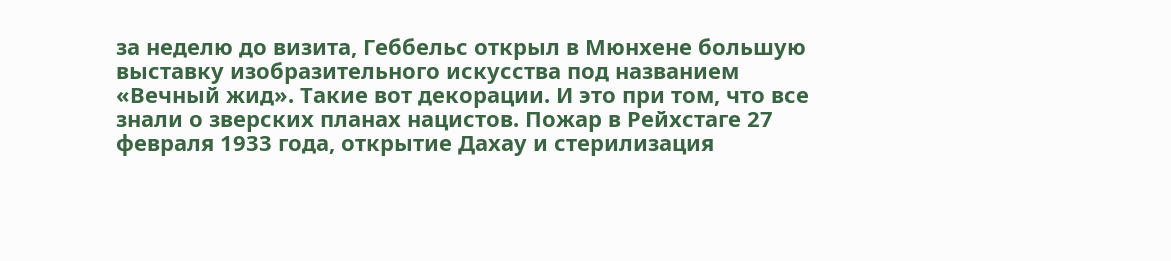за неделю до визита, Геббельс открыл в Мюнхене большую выставку изобразительного искусства под названием «Вечный жид». Такие вот декорации. И это при том, что все знали о зверских планах нацистов. Пожар в Рейхстаге 27 февраля 1933 года, открытие Дахау и стерилизация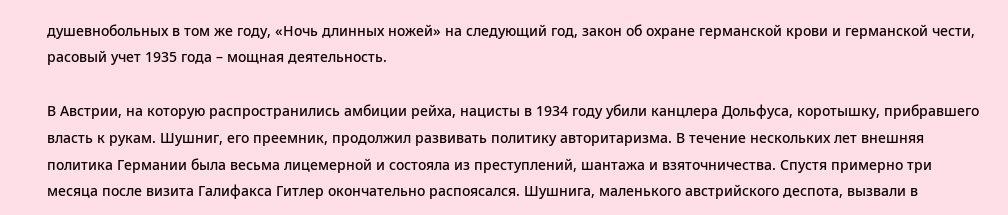душевнобольных в том же году, «Ночь длинных ножей» на следующий год, закон об охране германской крови и германской чести, расовый учет 1935 года – мощная деятельность.

В Австрии, на которую распространились амбиции рейха, нацисты в 1934 году убили канцлера Дольфуса, коротышку, прибравшего власть к рукам. Шушниг, его преемник, продолжил развивать политику авторитаризма. В течение нескольких лет внешняя политика Германии была весьма лицемерной и состояла из преступлений, шантажа и взяточничества. Спустя примерно три месяца после визита Галифакса Гитлер окончательно распоясался. Шушнига, маленького австрийского деспота, вызвали в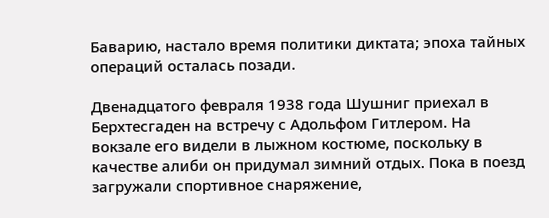Баварию, настало время политики диктата; эпоха тайных операций осталась позади.

Двенадцатого февраля 1938 года Шушниг приехал в Берхтесгаден на встречу с Адольфом Гитлером. На вокзале его видели в лыжном костюме, поскольку в качестве алиби он придумал зимний отдых. Пока в поезд загружали спортивное снаряжение,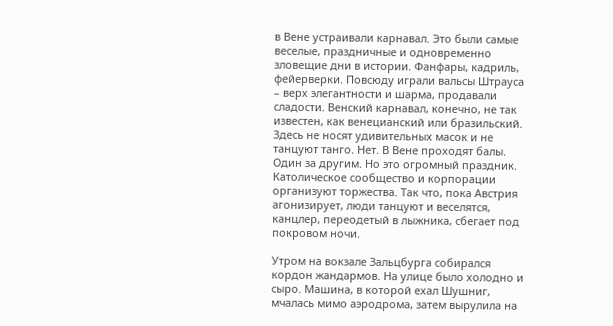в Вене устраивали карнавал. Это были самые веселые, праздничные и одновременно зловещие дни в истории. Фанфары, кадриль, фейерверки. Повсюду играли вальсы Штрауса – верх элегантности и шарма, продавали сладости. Венский карнавал, конечно, не так известен, как венецианский или бразильский. Здесь не носят удивительных масок и не танцуют танго. Нет. В Вене проходят балы. Один за другим. Но это огромный праздник. Католическое сообщество и корпорации организуют торжества. Так что, пока Австрия агонизирует, люди танцуют и веселятся, канцлер, переодетый в лыжника, сбегает под покровом ночи.

Утром на вокзале Зальцбурга собирался кордон жандармов. На улице было холодно и сыро. Машина, в которой ехал Шушниг, мчалась мимо аэродрома, затем вырулила на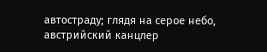автостраду; глядя на серое небо, австрийский канцлер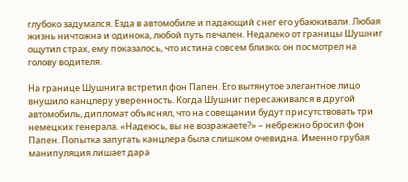глубоко задумался. Езда в автомобиле и падающий снег его убаюкивали. Любая жизнь ничтожна и одинока, любой путь печален. Недалеко от границы Шушниг ощутил страх, ему показалось, что истина совсем близко; он посмотрел на голову водителя.

На границе Шушнига встретил фон Папен. Его вытянутое элегантное лицо внушило канцлеру уверенность. Когда Шушниг пересаживался в другой автомобиль, дипломат объяснял, что на совещании будут присутствовать три немецких генерала. «Надеюсь, вы не возражаете?» – небрежно бросил фон Папен. Попытка запугать канцлера была слишком очевидна. Именно грубая манипуляция лишает дара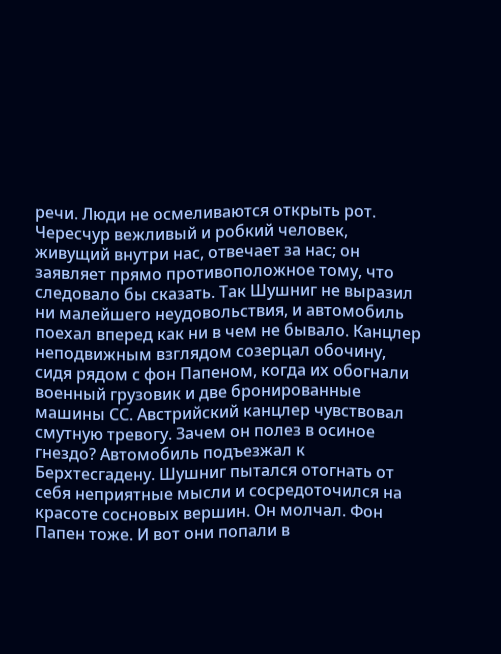речи. Люди не осмеливаются открыть рот. Чересчур вежливый и робкий человек, живущий внутри нас, отвечает за нас; он заявляет прямо противоположное тому, что следовало бы сказать. Так Шушниг не выразил ни малейшего неудовольствия, и автомобиль поехал вперед как ни в чем не бывало. Канцлер неподвижным взглядом созерцал обочину, сидя рядом с фон Папеном, когда их обогнали военный грузовик и две бронированные машины СС. Австрийский канцлер чувствовал смутную тревогу. Зачем он полез в осиное гнездо? Автомобиль подъезжал к Берхтесгадену. Шушниг пытался отогнать от себя неприятные мысли и сосредоточился на красоте сосновых вершин. Он молчал. Фон Папен тоже. И вот они попали в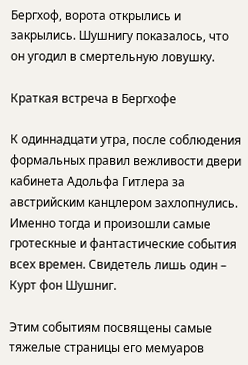Бергхоф, ворота открылись и закрылись. Шушнигу показалось, что он угодил в смертельную ловушку.

Краткая встреча в Бергхофе

К одиннадцати утра, после соблюдения формальных правил вежливости двери кабинета Адольфа Гитлера за австрийским канцлером захлопнулись. Именно тогда и произошли самые гротескные и фантастические события всех времен. Свидетель лишь один – Курт фон Шушниг.

Этим событиям посвящены самые тяжелые страницы его мемуаров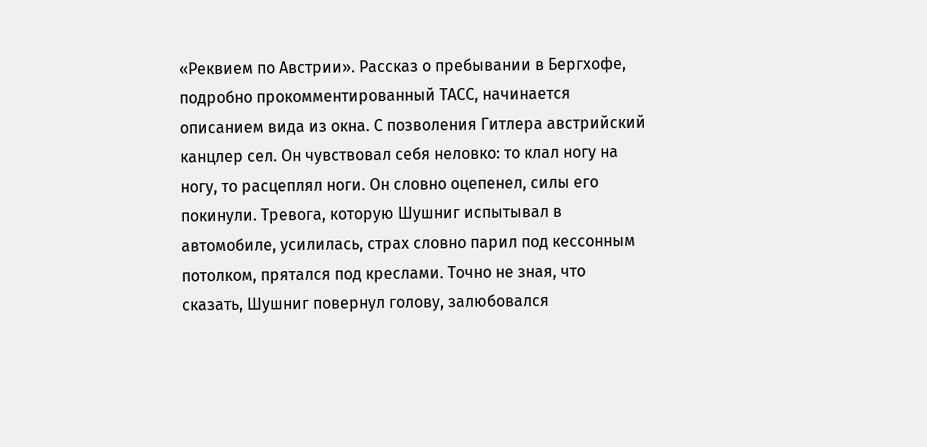«Реквием по Австрии». Рассказ о пребывании в Бергхофе, подробно прокомментированный ТАСС, начинается описанием вида из окна. С позволения Гитлера австрийский канцлер сел. Он чувствовал себя неловко: то клал ногу на ногу, то расцеплял ноги. Он словно оцепенел, силы его покинули. Тревога, которую Шушниг испытывал в автомобиле, усилилась, страх словно парил под кессонным потолком, прятался под креслами. Точно не зная, что сказать, Шушниг повернул голову, залюбовался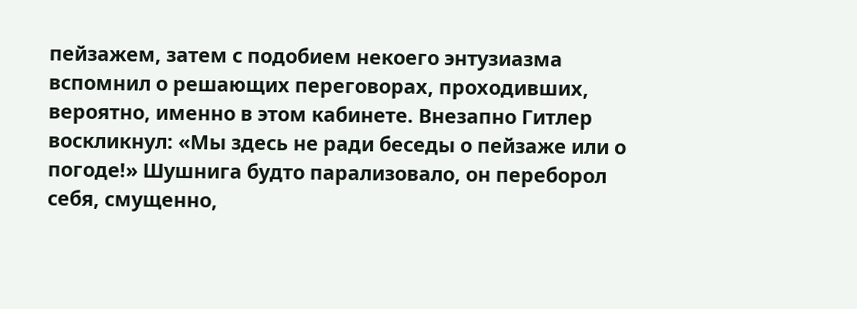пейзажем, затем с подобием некоего энтузиазма вспомнил о решающих переговорах, проходивших, вероятно, именно в этом кабинете. Внезапно Гитлер воскликнул: «Мы здесь не ради беседы о пейзаже или о погоде!» Шушнига будто парализовало, он переборол себя, смущенно,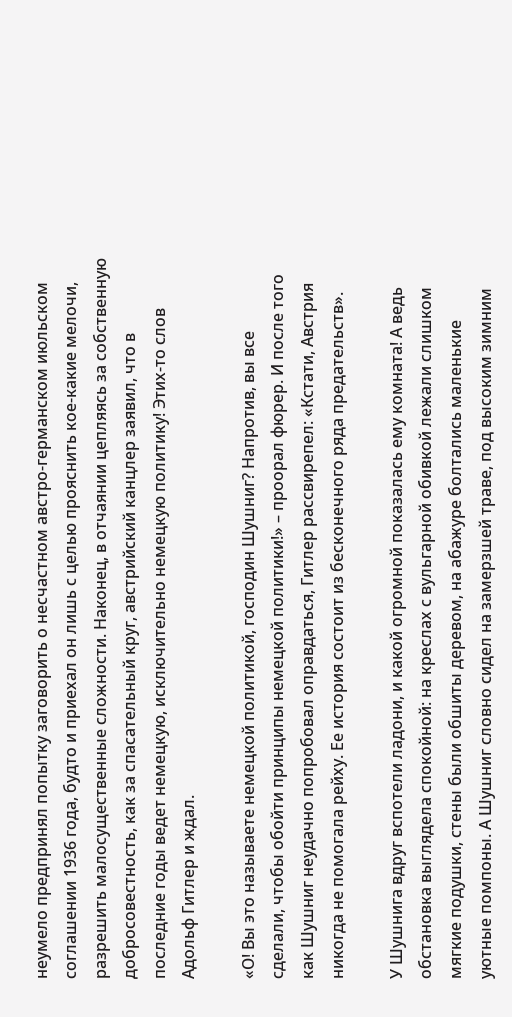неумело предпринял попытку заговорить о несчастном австро-германском июльском соглашении 1936 года, будто и приехал он лишь с целью прояснить кое-какие мелочи, разрешить малосущественные сложности. Наконец, в отчаянии цепляясь за собственную добросовестность, как за спасательный круг, австрийский канцлер заявил, что в последние годы ведет немецкую, исключительно немецкую политику! Этих-то слов Адольф Гитлер и ждал.

«О! Вы это называете немецкой политикой, господин Шушниг? Напротив, вы все сделали, чтобы обойти принципы немецкой политики!» – проорал фюрер. И после того как Шушниг неудачно попробовал оправдаться, Гитлер рассвирепел: «Кстати, Австрия никогда не помогала рейху. Ее история состоит из бесконечного ряда предательств».

У Шушнига вдруг вспотели ладони, и какой огромной показалась ему комната! А ведь обстановка выглядела спокойной: на креслах с вульгарной обивкой лежали слишком мягкие подушки, стены были обшиты деревом, на абажуре болтались маленькие уютные помпоны. А Шушниг словно сидел на замерзшей траве, под высоким зимним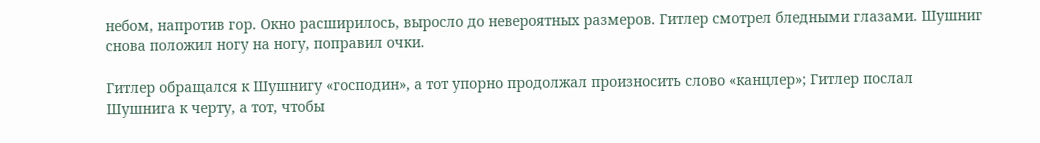небом, напротив гор. Окно расширилось, выросло до невероятных размеров. Гитлер смотрел бледными глазами. Шушниг снова положил ногу на ногу, поправил очки.

Гитлер обращался к Шушнигу «господин», а тот упорно продолжал произносить слово «канцлер»; Гитлер послал Шушнига к черту, а тот, чтобы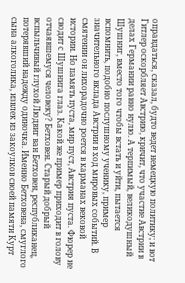оправдаться, сказал, будто ведет немецкую политику; и вот Гитлер оскорбляет Австрию, кричит, что участие Австрии в делах Германии равно нулю. А терпимый, великодушный Шушниг, вместо того чтобы встать и уйти, пытается вспомнить, подобно послушному ученику, пример значительного вклада Австрии в ход мировых событий. В смятении он лихорадочно роется в карманах вековой истории. Но память пуста, мир пуст, Австрия пуста. Фюрер не сводит с Шушнига глаз. Какой же пример приходит в голову отчаявшемуся человеку? Бетховен. Старый добрый вспыльчивый глухой Людвиг ван Бетховен, республиканец, потерявший надежду одиночка. Именно Бетховена, смуглого сына алкоголика, извлек из закоулков своей памяти Курт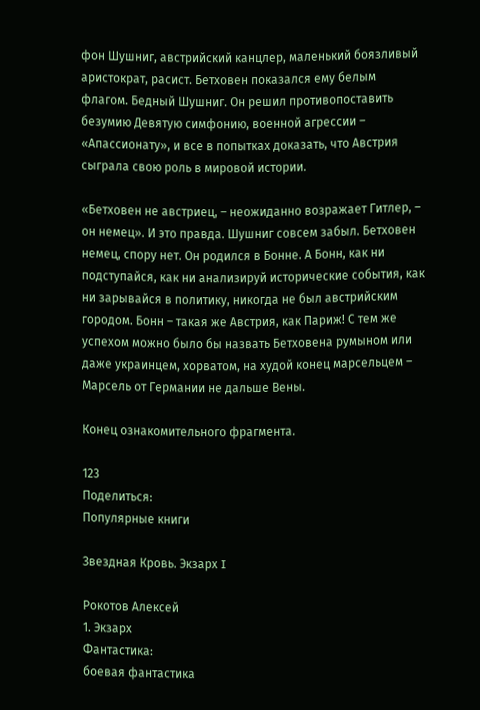фон Шушниг, австрийский канцлер, маленький боязливый аристократ, расист. Бетховен показался ему белым флагом. Бедный Шушниг. Он решил противопоставить безумию Девятую симфонию, военной агрессии – «Апассионату», и все в попытках доказать, что Австрия сыграла свою роль в мировой истории.

«Бетховен не австриец, – неожиданно возражает Гитлер, – он немец». И это правда. Шушниг совсем забыл. Бетховен немец, спору нет. Он родился в Бонне. А Бонн, как ни подступайся, как ни анализируй исторические события, как ни зарывайся в политику, никогда не был австрийским городом. Бонн – такая же Австрия, как Париж! С тем же успехом можно было бы назвать Бетховена румыном или даже украинцем, хорватом, на худой конец марсельцем – Марсель от Германии не дальше Вены.

Конец ознакомительного фрагмента.

123
Поделиться:
Популярные книги

Звездная Кровь. Экзарх I

Рокотов Алексей
1. Экзарх
Фантастика:
боевая фантастика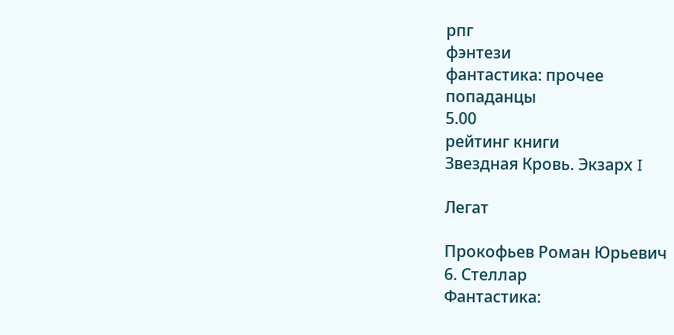рпг
фэнтези
фантастика: прочее
попаданцы
5.00
рейтинг книги
Звездная Кровь. Экзарх I

Легат

Прокофьев Роман Юрьевич
6. Стеллар
Фантастика: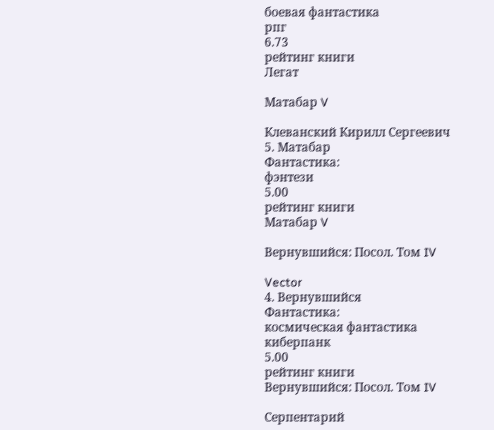боевая фантастика
рпг
6.73
рейтинг книги
Легат

Матабар V

Клеванский Кирилл Сергеевич
5. Матабар
Фантастика:
фэнтези
5.00
рейтинг книги
Матабар V

Вернувшийся: Посол. Том IV

Vector
4. Вернувшийся
Фантастика:
космическая фантастика
киберпанк
5.00
рейтинг книги
Вернувшийся: Посол. Том IV

Серпентарий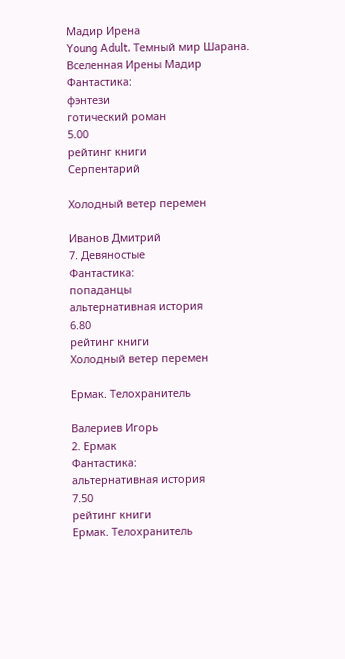Мадир Ирена
Young Adult. Темный мир Шарана. Вселенная Ирены Мадир
Фантастика:
фэнтези
готический роман
5.00
рейтинг книги
Серпентарий

Холодный ветер перемен

Иванов Дмитрий
7. Девяностые
Фантастика:
попаданцы
альтернативная история
6.80
рейтинг книги
Холодный ветер перемен

Ермак. Телохранитель

Валериев Игорь
2. Ермак
Фантастика:
альтернативная история
7.50
рейтинг книги
Ермак. Телохранитель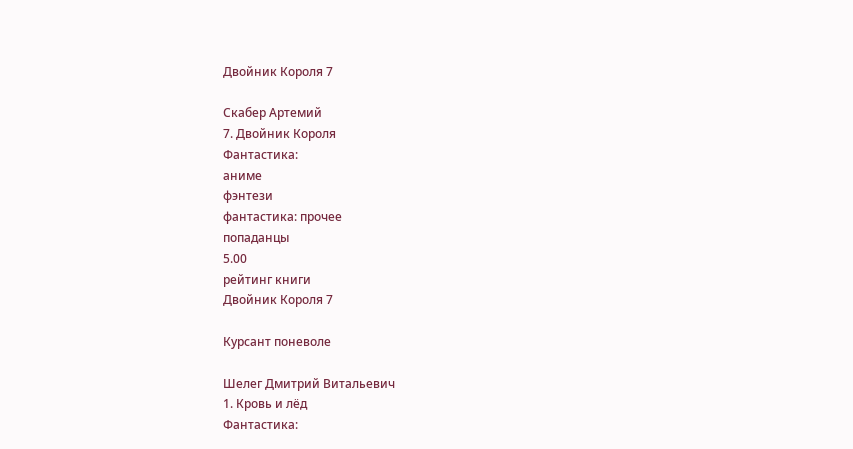Двойник Короля 7

Скабер Артемий
7. Двойник Короля
Фантастика:
аниме
фэнтези
фантастика: прочее
попаданцы
5.00
рейтинг книги
Двойник Короля 7

Курсант поневоле

Шелег Дмитрий Витальевич
1. Кровь и лёд
Фантастика: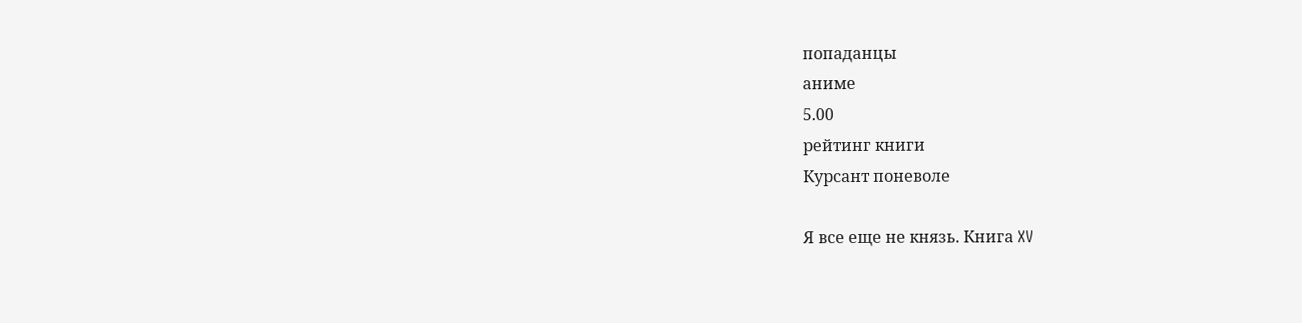попаданцы
аниме
5.00
рейтинг книги
Курсант поневоле

Я все еще не князь. Книга XV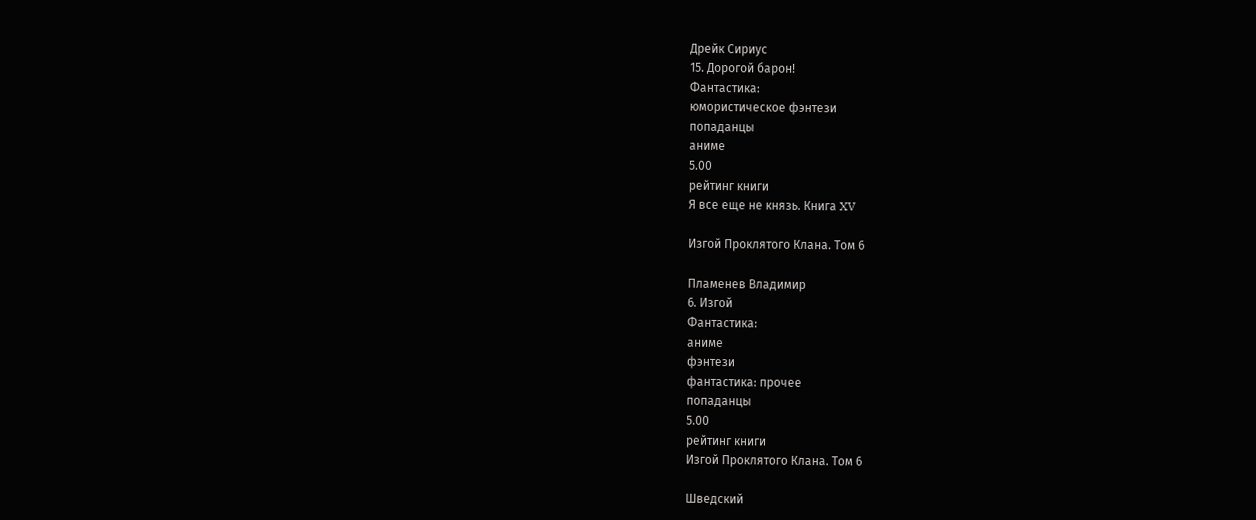Дрейк Сириус
15. Дорогой барон!
Фантастика:
юмористическое фэнтези
попаданцы
аниме
5.00
рейтинг книги
Я все еще не князь. Книга XV

Изгой Проклятого Клана. Том 6

Пламенев Владимир
6. Изгой
Фантастика:
аниме
фэнтези
фантастика: прочее
попаданцы
5.00
рейтинг книги
Изгой Проклятого Клана. Том 6

Шведский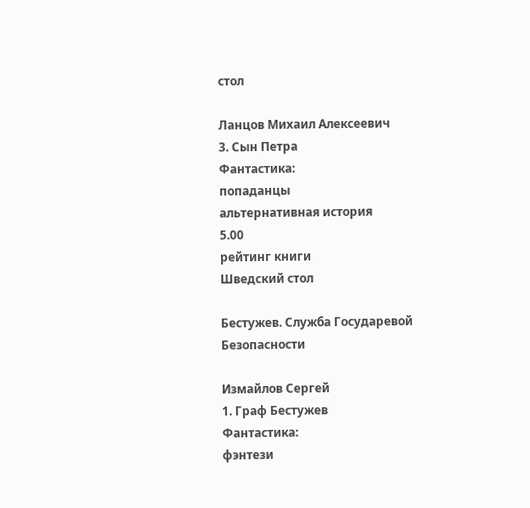стол

Ланцов Михаил Алексеевич
3. Сын Петра
Фантастика:
попаданцы
альтернативная история
5.00
рейтинг книги
Шведский стол

Бестужев. Служба Государевой Безопасности

Измайлов Сергей
1. Граф Бестужев
Фантастика:
фэнтези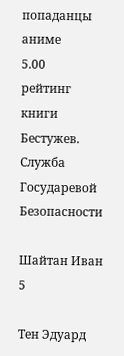попаданцы
аниме
5.00
рейтинг книги
Бестужев. Служба Государевой Безопасности

Шайтан Иван 5

Тен Эдуард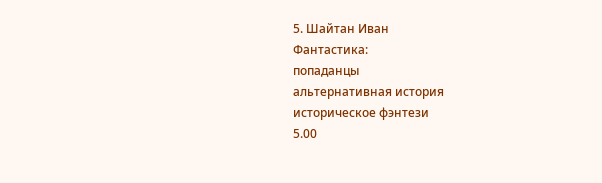5. Шайтан Иван
Фантастика:
попаданцы
альтернативная история
историческое фэнтези
5.00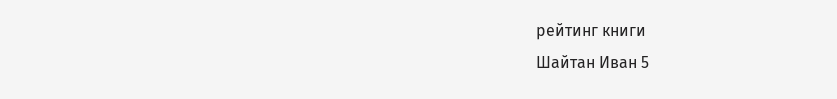рейтинг книги
Шайтан Иван 5